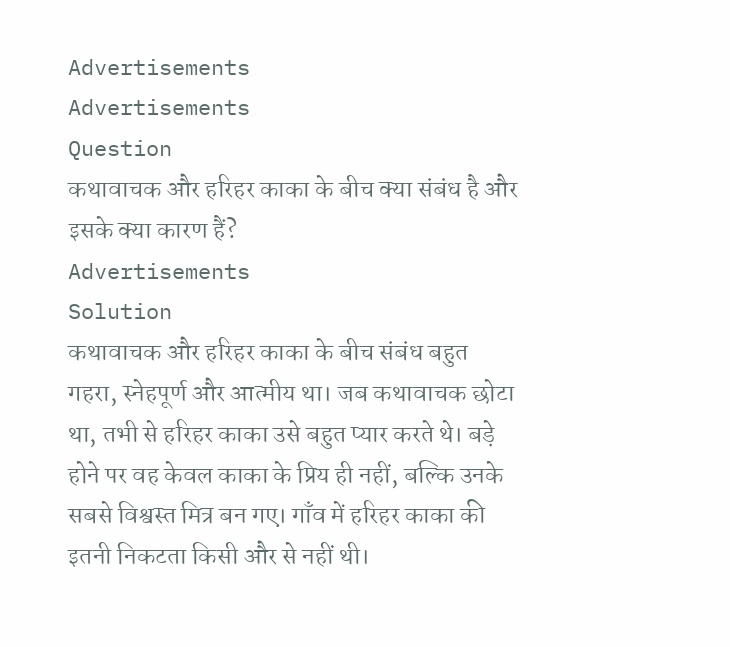Advertisements
Advertisements
Question
कथावाचक और हरिहर काका के बीच क्या संबंध है और इसके क्या कारण हैं?
Advertisements
Solution
कथावाचक और हरिहर काका के बीच संबंध बहुत गहरा, स्नेहपूर्ण और आत्मीय था। जब कथावाचक छोटा था, तभी से हरिहर काका उसे बहुत प्यार करते थे। बड़े होने पर वह केवल काका के प्रिय ही नहीं, बल्कि उनके सबसे विश्वस्त मित्र बन गए। गाँव में हरिहर काका की इतनी निकटता किसी और से नहीं थी।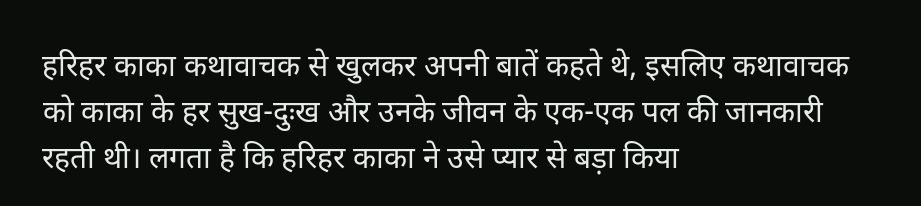हरिहर काका कथावाचक से खुलकर अपनी बातें कहते थे, इसलिए कथावाचक को काका के हर सुख-दुःख और उनके जीवन के एक-एक पल की जानकारी रहती थी। लगता है कि हरिहर काका ने उसे प्यार से बड़ा किया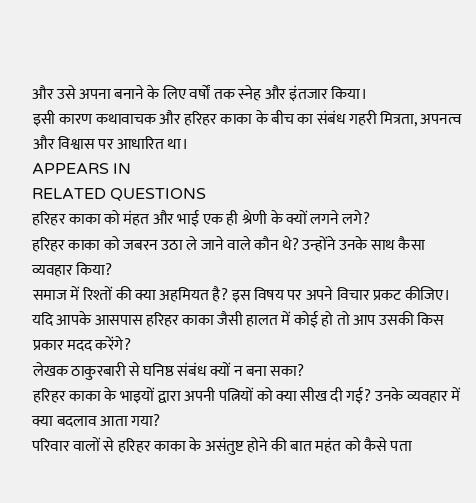और उसे अपना बनाने के लिए वर्षों तक स्नेह और इंतजार किया।
इसी कारण कथावाचक और हरिहर काका के बीच का संबंध गहरी मित्रता, अपनत्व और विश्वास पर आधारित था।
APPEARS IN
RELATED QUESTIONS
हरिहर काका को मंहत और भाई एक ही श्रेणी के क्यों लगने लगे?
हरिहर काका को जबरन उठा ले जाने वाले कौन थे? उन्होंने उनके साथ कैसा व्यवहार किया?
समाज में रिश्तों की क्या अहमियत है? इस विषय पर अपने विचार प्रकट कीजिए।
यदि आपके आसपास हरिहर काका जैसी हालत में कोई हो तो आप उसकी किस प्रकार मदद करेंगे?
लेखक ठाकुरबारी से घनिष्ठ संबंध क्यों न बना सका?
हरिहर काका के भाइयों द्वारा अपनी पत्नियों को क्या सीख दी गई? उनके व्यवहार में क्या बदलाव आता गया?
परिवार वालों से हरिहर काका के असंतुष्ट होने की बात महंत को कैसे पता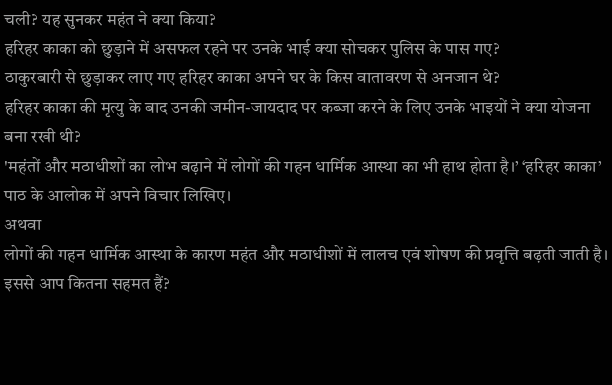चली? यह सुनकर महंत ने क्या किया?
हरिहर काका को छुड़ाने में असफल रहने पर उनके भाई क्या सोचकर पुलिस के पास गए?
ठाकुरबारी से छुड़ाकर लाए गए हरिहर काका अपने घर के किस वातावरण से अनजान थे?
हरिहर काका की मृत्यु के बाद उनकी जमीन-जायदाद पर कब्जा करने के लिए उनके भाइयों ने क्या योजना बना रखी थी?
'महंतों और मठाधीशों का लोभ बढ़ाने में लोगों की गहन धार्मिक आस्था का भी हाथ होता है।’ ‘हरिहर काका’ पाठ के आलोक में अपने विचार लिखिए।
अथवा
लोगों की गहन धार्मिक आस्था के कारण महंत और मठाधीशों में लालच एवं शोषण की प्रवृत्ति बढ़ती जाती है। इससे आप कितना सहमत हैं?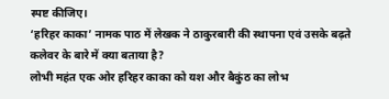स्पष्ट कीजिए।
‘हरिहर काका’ नामक पाठ में लेखक ने ठाकुरबारी की स्थापना एवं उसके बढ़ते कलेवर के बारे में क्या बताया है?
लोभी महंत एक ओर हरिहर काका को यश और बैकुंठ का लोभ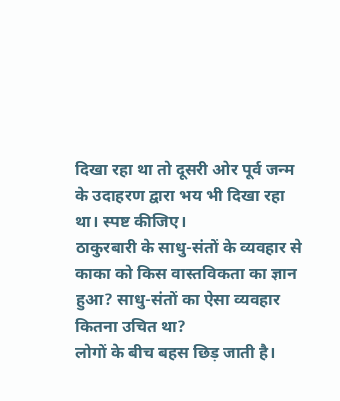दिखा रहा था तो दूसरी ओर पूर्व जन्म के उदाहरण द्वारा भय भी दिखा रहा था। स्पष्ट कीजिए।
ठाकुरबारी के साधु-संतों के व्यवहार से काका को किस वास्तविकता का ज्ञान हुआ? साधु-संतों का ऐसा व्यवहार कितना उचित था?
लोगों के बीच बहस छिड़ जाती है।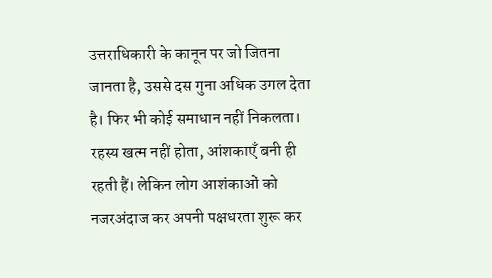उत्तराधिकारी के कानून पर जो जितना जानता है, उससे दस गुना अधिक उगल देता है। फिर भी कोई समाधान नहीं निकलता। रहस्य खत्म नहीं होता, आंशकाएँ बनी ही रहती हैं। लेकिन लोग आशंकाओं को नजरअंदाज कर अपनी पक्षधरता शुरू कर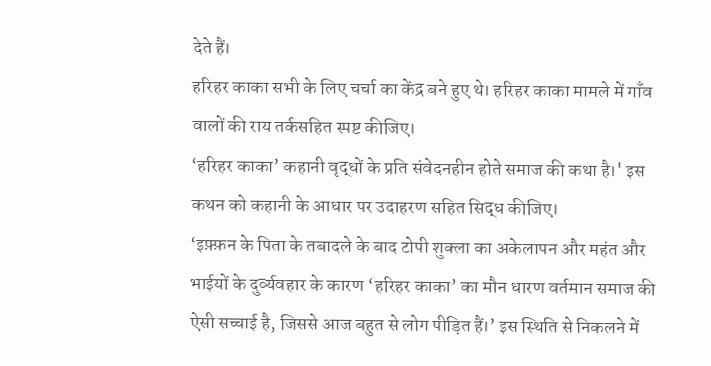देते हैं।
हरिहर काका सभी के लिए चर्चा का केंद्र बने हुए थे। हरिहर काका मामले में गाँव वालों की राय तर्कसहित स्पष्ट कीजिए।
‘हरिहर काका’ कहानी वृद्धों के प्रति संवेदनहीन होते समाज की कथा है।' इस कथन को कहानी के आधार पर उदाहरण सहित सिद्ध कीजिए।
‘इफ़्फ़न के पिता के तबादले के बाद टोपी शुक्ला का अकेलापन और महंत और भाईयों के दुर्व्यवहार के कारण ‘हरिहर काका’ का मौन धारण वर्तमान समाज की ऐसी सच्चाई है, जिससे आज बहुत से लोग पीड़ित हैं।’ इस स्थिति से निकलने में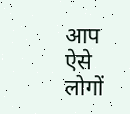आप ऐसे लोगों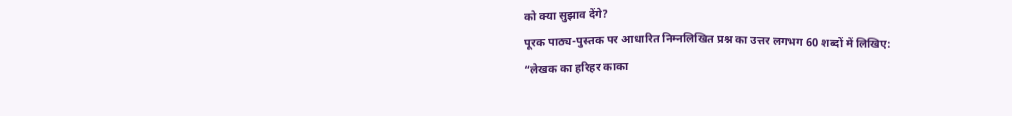को क्या सुझाव देंगे?
पूरक पाठ्य-पुस्तक पर आधारित निम्नलिखित प्रश्न का उत्तर लगभग 60 शब्दों में लिखिए:
“लेखक का हरिहर काका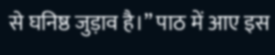से घनिष्ठ जुड़ाव है।” पाठ में आए इस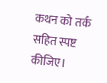कथन को तर्क सहित स्पष्ट कीजिए।